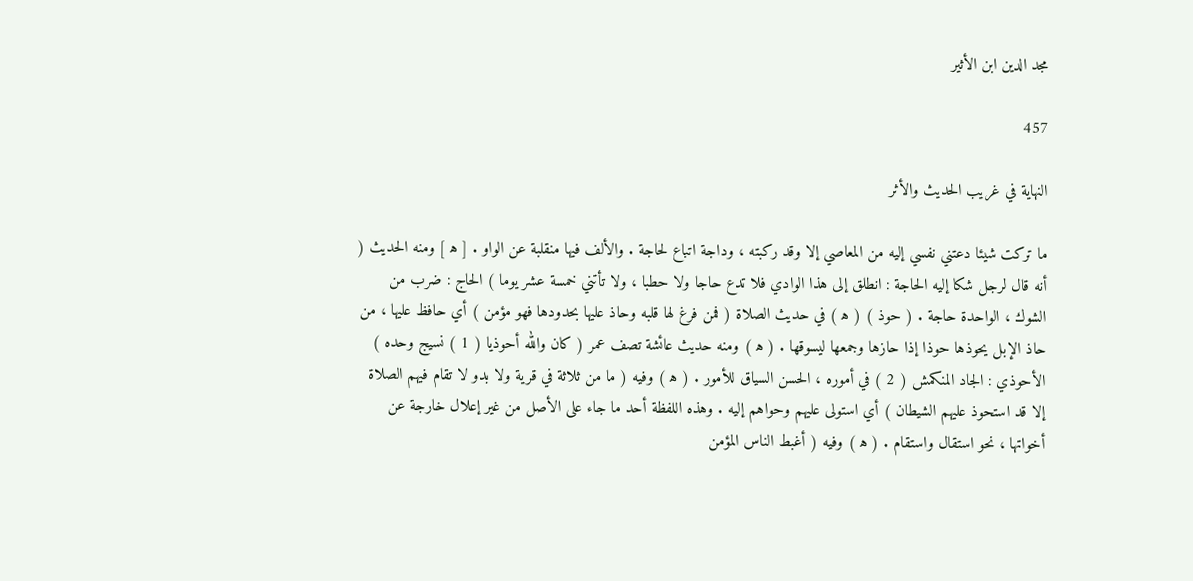مجد الدين ابن الأثير

457

النهاية في غريب الحديث والأثر

ما تركت شيئا دعتني نفسي إليه من المعاصي إلا وقد ركبته ، وداجة اتباع لحاجة . والألف فيها منقلبة عن الواو . [ ه‍ ] ومنه الحديث ( أنه قال لرجل شكا إليه الحاجة : انطلق إلى هذا الوادي فلا تدع حاجا ولا حطبا ، ولا تأتني خمسة عشر يوما ) الحاج : ضرب من الشوك ، الواحدة حاجة . ( حوذ ) ( ه‍ ) في حديث الصلاة ( فمن فرغ لها قلبه وحاذ عليها بحدودها فهو مؤمن ) أي حافظ عليها ، من حاذ الإبل يحوذها حوذا إذا حازها وجمعها ليسوقها . ( ه‍ ) ومنه حديث عائشة تصف عمر ( كان والله أحوذيا ( 1 ) نسيج وحده ) الأحوذي : الجاد المنكمش ( 2 ) في أموره ، الحسن السياق للأمور . ( ه‍ ) وفيه ( ما من ثلاثة في قرية ولا بدو لا تقام فيهم الصلاة إلا قد استحوذ عليهم الشيطان ) أي استولى عليهم وحواهم إليه . وهذه اللفظة أحد ما جاء على الأصل من غير إعلال خارجة عن أخواتها ، نحو استقال واستقام . ( ه‍ ) وفيه ( أغبط الناس المؤمن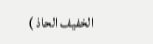الخفيف الحاذ )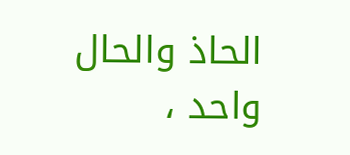الحاذ والحال واحد ،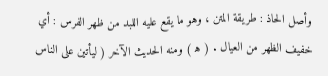وأصل الحاذ : طريقة المتن ، وهو ما يقع عليه اللبد من ظهر الفرس : أي خفيف الظهر من العيال . ( ه‍ ) ومنه الحديث الآخر ( ليأتين على الناس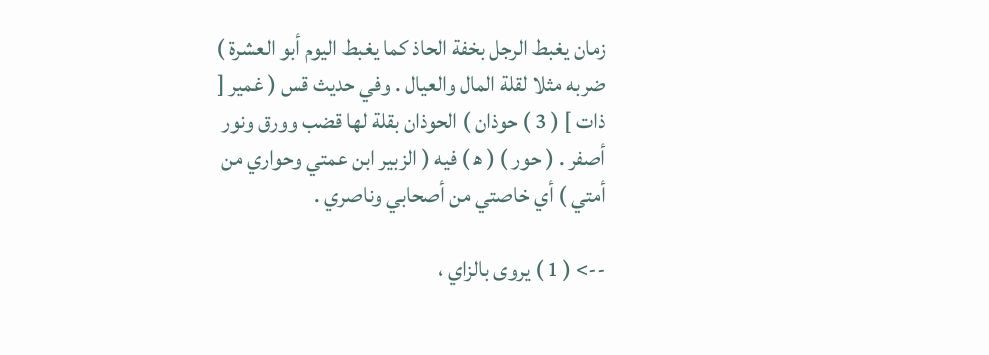زمان يغبط الرجل بخفة الحاذ كما يغبط اليوم أبو العشرة ) ضربه مثلا لقلة المال والعيال . وفي حديث قس ( غمير [ ذات ] ( 3 ) حوذان ) الحوذان بقلة لها قضب وورق ونور أصفر . ( حور ) ( ه‍ ) فيه ( الزبير ابن عمتي وحواري من أمتي ) أي خاصتي من أصحابي وناصري .

--> ( 1 ) يروى بالزاي ،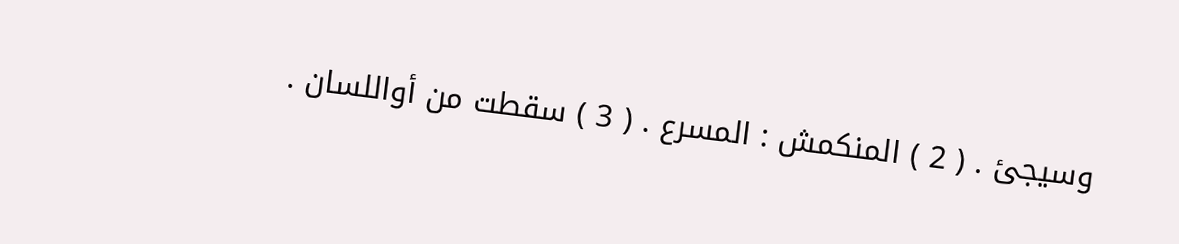وسيجئ . ( 2 ) المنكمش : المسرع . ( 3 ) سقطت من أواللسان .